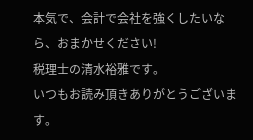本気で、会計で会社を強くしたいなら、おまかせください!
税理士の清水裕雅です。
いつもお読み頂きありがとうございます。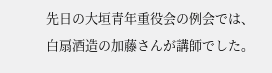先日の大垣青年重役会の例会では、
白扇酒造の加藤さんが講師でした。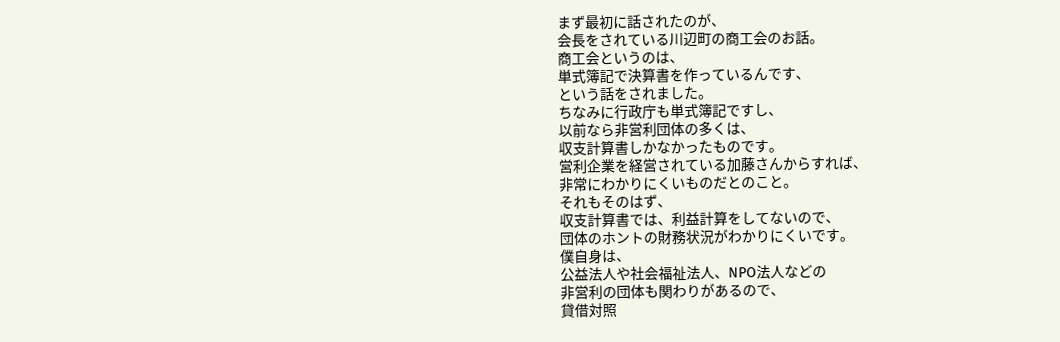まず最初に話されたのが、
会長をされている川辺町の商工会のお話。
商工会というのは、
単式簿記で決算書を作っているんです、
という話をされました。
ちなみに行政庁も単式簿記ですし、
以前なら非営利団体の多くは、
収支計算書しかなかったものです。
営利企業を経営されている加藤さんからすれば、
非常にわかりにくいものだとのこと。
それもそのはず、
収支計算書では、利益計算をしてないので、
団体のホントの財務状況がわかりにくいです。
僕自身は、
公益法人や社会福祉法人、NPO法人などの
非営利の団体も関わりがあるので、
貸借対照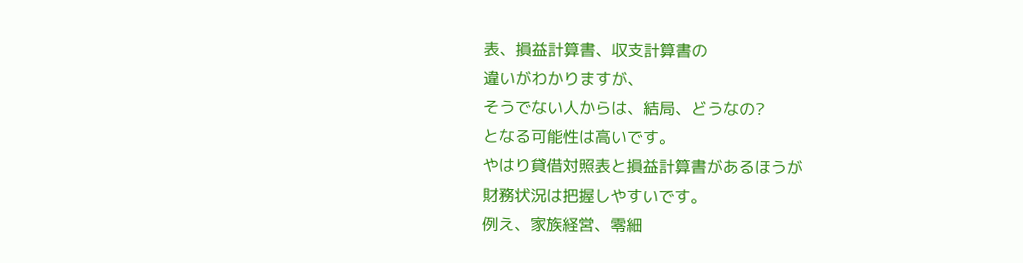表、損益計算書、収支計算書の
違いがわかりますが、
そうでない人からは、結局、どうなの?
となる可能性は高いです。
やはり貸借対照表と損益計算書があるほうが
財務状況は把握しやすいです。
例え、家族経営、零細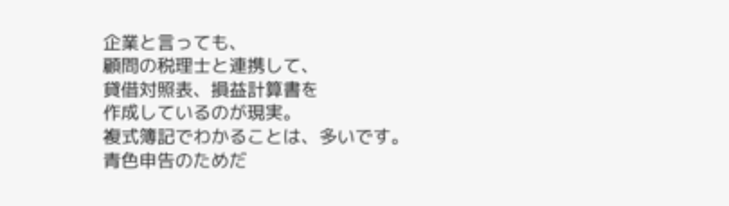企業と言っても、
顧問の税理士と連携して、
貸借対照表、損益計算書を
作成しているのが現実。
複式簿記でわかることは、多いです。
青色申告のためだ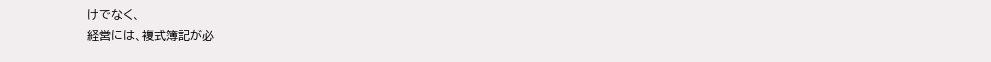けでなく、
経営には、複式簿記が必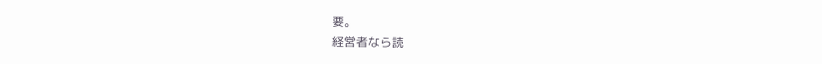要。
経営者なら読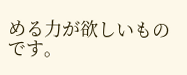める力が欲しいものです。